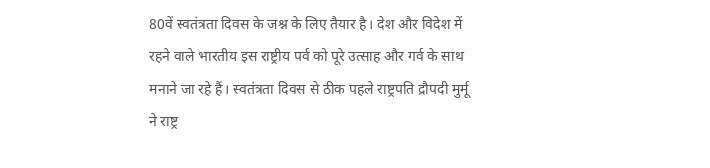80वें स्वतंत्रता दिवस के जश्न के लिए तैयार है। देश और विदेश में रहने वाले भारतीय इस राष्ट्रीय पर्व को पूरे उत्साह और गर्व के साथ मनाने जा रहे हैं। स्वतंत्रता दिवस से ठीक पहले राष्ट्रपति द्रौपदी मुर्मू ने राष्ट्र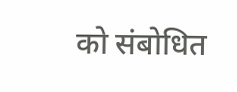को संबोधित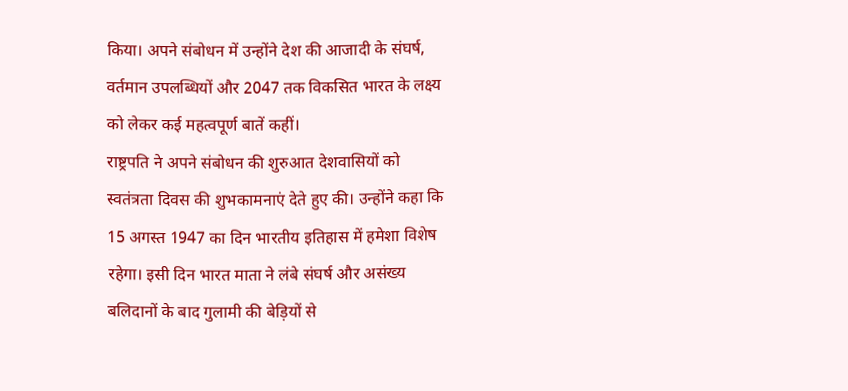किया। अपने संबोधन में उन्होंने देश की आजादी के संघर्ष, वर्तमान उपलब्धियों और 2047 तक विकसित भारत के लक्ष्य को लेकर कई महत्वपूर्ण बातें कहीं।
राष्ट्रपति ने अपने संबोधन की शुरुआत देशवासियों को स्वतंत्रता दिवस की शुभकामनाएं देते हुए की। उन्होंने कहा कि 15 अगस्त 1947 का दिन भारतीय इतिहास में हमेशा विशेष रहेगा। इसी दिन भारत माता ने लंबे संघर्ष और असंख्य बलिदानों के बाद गुलामी की बेड़ियों से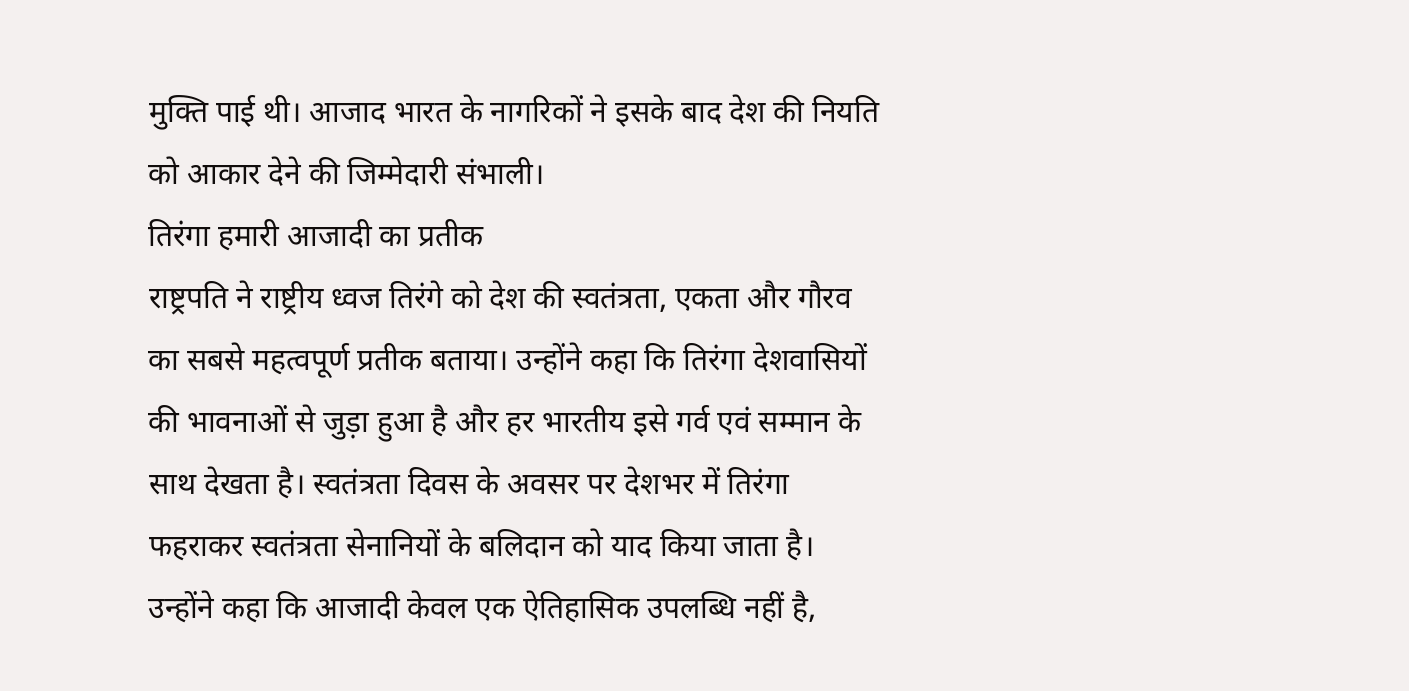मुक्ति पाई थी। आजाद भारत के नागरिकों ने इसके बाद देश की नियति को आकार देने की जिम्मेदारी संभाली।
तिरंगा हमारी आजादी का प्रतीक
राष्ट्रपति ने राष्ट्रीय ध्वज तिरंगे को देश की स्वतंत्रता, एकता और गौरव का सबसे महत्वपूर्ण प्रतीक बताया। उन्होंने कहा कि तिरंगा देशवासियों की भावनाओं से जुड़ा हुआ है और हर भारतीय इसे गर्व एवं सम्मान के साथ देखता है। स्वतंत्रता दिवस के अवसर पर देशभर में तिरंगा फहराकर स्वतंत्रता सेनानियों के बलिदान को याद किया जाता है।
उन्होंने कहा कि आजादी केवल एक ऐतिहासिक उपलब्धि नहीं है,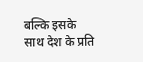बल्कि इसके साथ देश के प्रति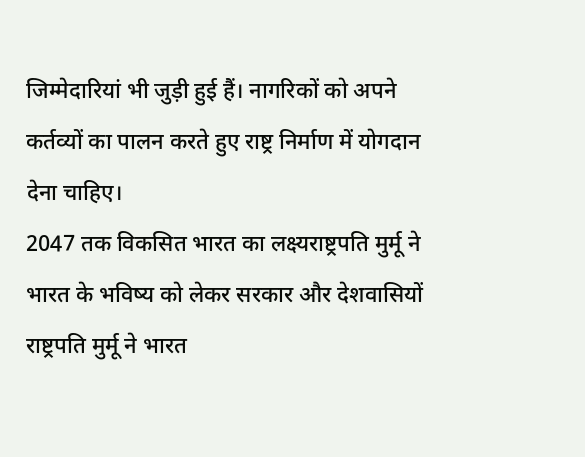जिम्मेदारियां भी जुड़ी हुई हैं। नागरिकों को अपने कर्तव्यों का पालन करते हुए राष्ट्र निर्माण में योगदान देना चाहिए।
2047 तक विकसित भारत का लक्ष्यराष्ट्रपति मुर्मू ने भारत के भविष्य को लेकर सरकार और देशवासियों
राष्ट्रपति मुर्मू ने भारत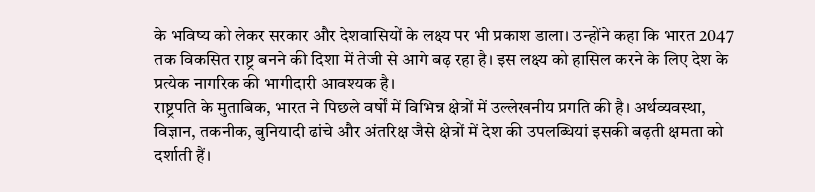के भविष्य को लेकर सरकार और देशवासियों के लक्ष्य पर भी प्रकाश डाला। उन्होंने कहा कि भारत 2047 तक विकसित राष्ट्र बनने की दिशा में तेजी से आगे बढ़ रहा है। इस लक्ष्य को हासिल करने के लिए देश के प्रत्येक नागरिक की भागीदारी आवश्यक है।
राष्ट्रपति के मुताबिक, भारत ने पिछले वर्षों में विभिन्न क्षेत्रों में उल्लेखनीय प्रगति की है। अर्थव्यवस्था, विज्ञान, तकनीक, बुनियादी ढांचे और अंतरिक्ष जैसे क्षेत्रों में देश की उपलब्धियां इसकी बढ़ती क्षमता को दर्शाती हैं।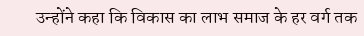उन्होंने कहा कि विकास का लाभ समाज के हर वर्ग तक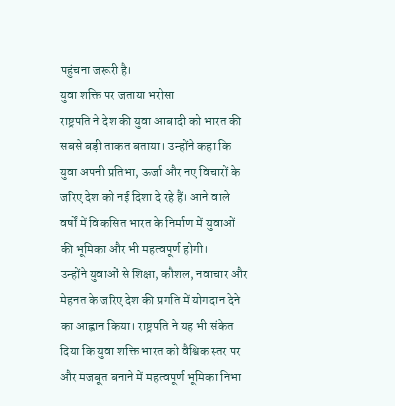पहुंचना जरूरी है।
युवा शक्ति पर जताया भरोसा
राष्ट्रपति ने देश की युवा आबादी को भारत की सबसे बड़ी ताकत बताया। उन्होंने कहा कि युवा अपनी प्रतिभा, ऊर्जा और नए विचारों के जरिए देश को नई दिशा दे रहे हैं। आने वाले वर्षों में विकसित भारत के निर्माण में युवाओं की भूमिका और भी महत्वपूर्ण होगी।
उन्होंने युवाओं से शिक्षा, कौशल, नवाचार और मेहनत के जरिए देश की प्रगति में योगदान देने का आह्वान किया। राष्ट्रपति ने यह भी संकेत दिया कि युवा शक्ति भारत को वैश्विक स्तर पर और मजबूत बनाने में महत्वपूर्ण भूमिका निभा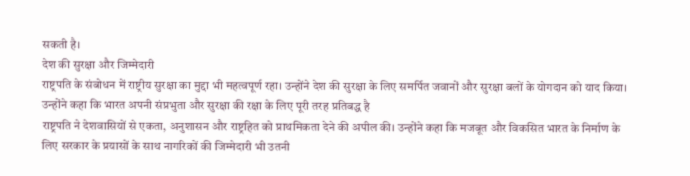सकती है।
देश की सुरक्षा और जिम्मेदारी
राष्ट्रपति के संबोधन में राष्ट्रीय सुरक्षा का मुद्दा भी महत्वपूर्ण रहा। उन्होंने देश की सुरक्षा के लिए समर्पित जवानों और सुरक्षा बलों के योगदान को याद किया। उन्होंने कहा कि भारत अपनी संप्रभुता और सुरक्षा की रक्षा के लिए पूरी तरह प्रतिबद्ध है
राष्ट्रपति ने देशवासियों से एकता, अनुशासन और राष्ट्रहित को प्राथमिकता देने की अपील की। उन्होंने कहा कि मजबूत और विकसित भारत के निर्माण के लिए सरकार के प्रयासों के साथ नागरिकों की जिम्मेदारी भी उतनी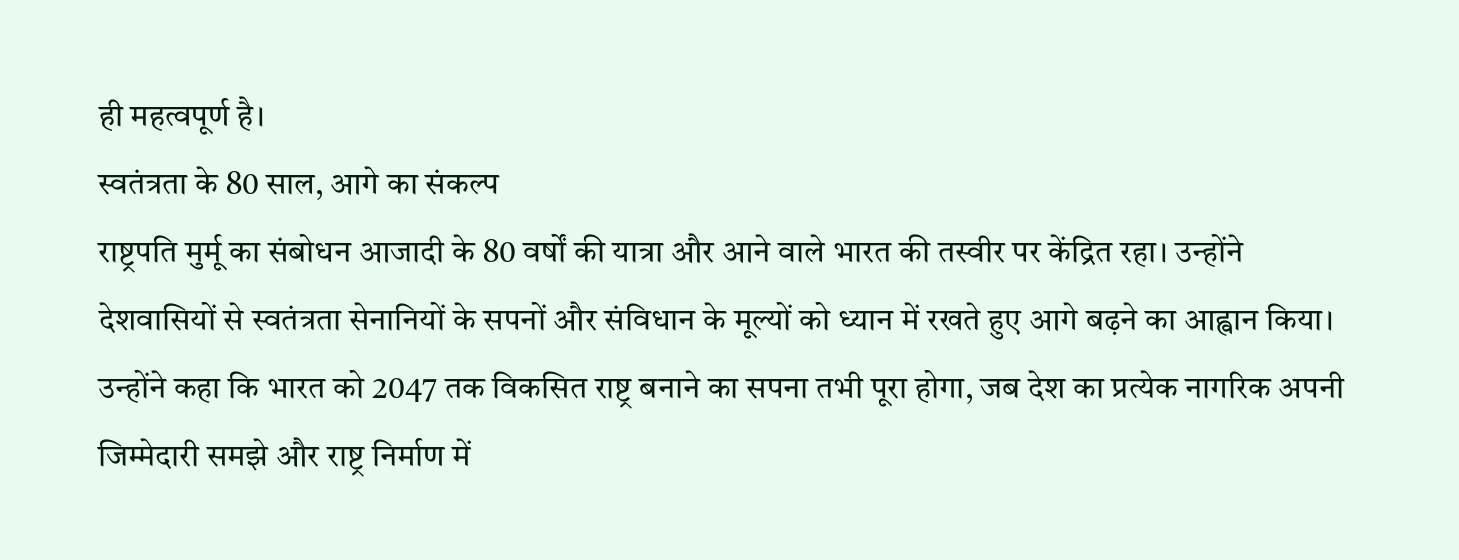ही महत्वपूर्ण है।
स्वतंत्रता के 80 साल, आगे का संकल्प
राष्ट्रपति मुर्मू का संबोधन आजादी के 80 वर्षों की यात्रा और आने वाले भारत की तस्वीर पर केंद्रित रहा। उन्होंने देशवासियों से स्वतंत्रता सेनानियों के सपनों और संविधान के मूल्यों को ध्यान में रखते हुए आगे बढ़ने का आह्वान किया।
उन्होंने कहा कि भारत को 2047 तक विकसित राष्ट्र बनाने का सपना तभी पूरा होगा, जब देश का प्रत्येक नागरिक अपनी जिम्मेदारी समझे और राष्ट्र निर्माण में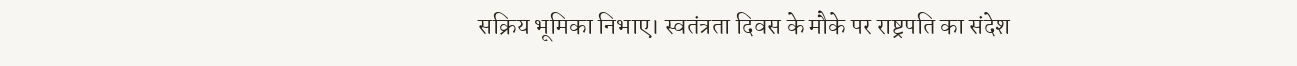सक्रिय भूमिका निभाए। स्वतंत्रता दिवस के मौके पर राष्ट्रपति का संदेश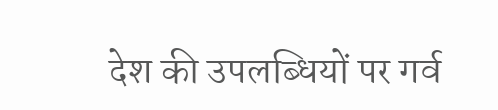देश की उपलब्धियों पर गर्व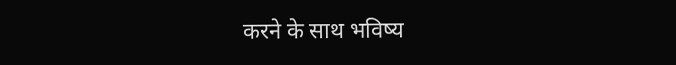करने के साथ भविष्य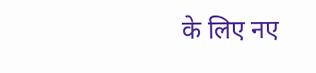के लिए नए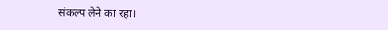संकल्प लेने का रहा।